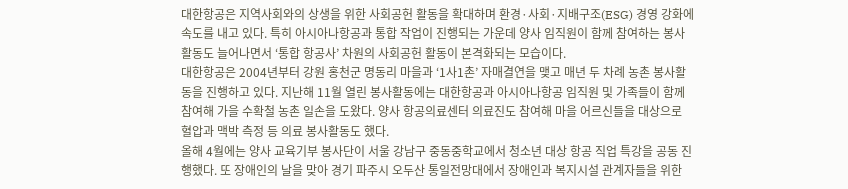대한항공은 지역사회와의 상생을 위한 사회공헌 활동을 확대하며 환경·사회·지배구조(ESG) 경영 강화에 속도를 내고 있다. 특히 아시아나항공과 통합 작업이 진행되는 가운데 양사 임직원이 함께 참여하는 봉사활동도 늘어나면서 ‘통합 항공사’ 차원의 사회공헌 활동이 본격화되는 모습이다.
대한항공은 2004년부터 강원 홍천군 명동리 마을과 ‘1사1촌’ 자매결연을 맺고 매년 두 차례 농촌 봉사활동을 진행하고 있다. 지난해 11월 열린 봉사활동에는 대한항공과 아시아나항공 임직원 및 가족들이 함께 참여해 가을 수확철 농촌 일손을 도왔다. 양사 항공의료센터 의료진도 참여해 마을 어르신들을 대상으로 혈압과 맥박 측정 등 의료 봉사활동도 했다.
올해 4월에는 양사 교육기부 봉사단이 서울 강남구 중동중학교에서 청소년 대상 항공 직업 특강을 공동 진행했다. 또 장애인의 날을 맞아 경기 파주시 오두산 통일전망대에서 장애인과 복지시설 관계자들을 위한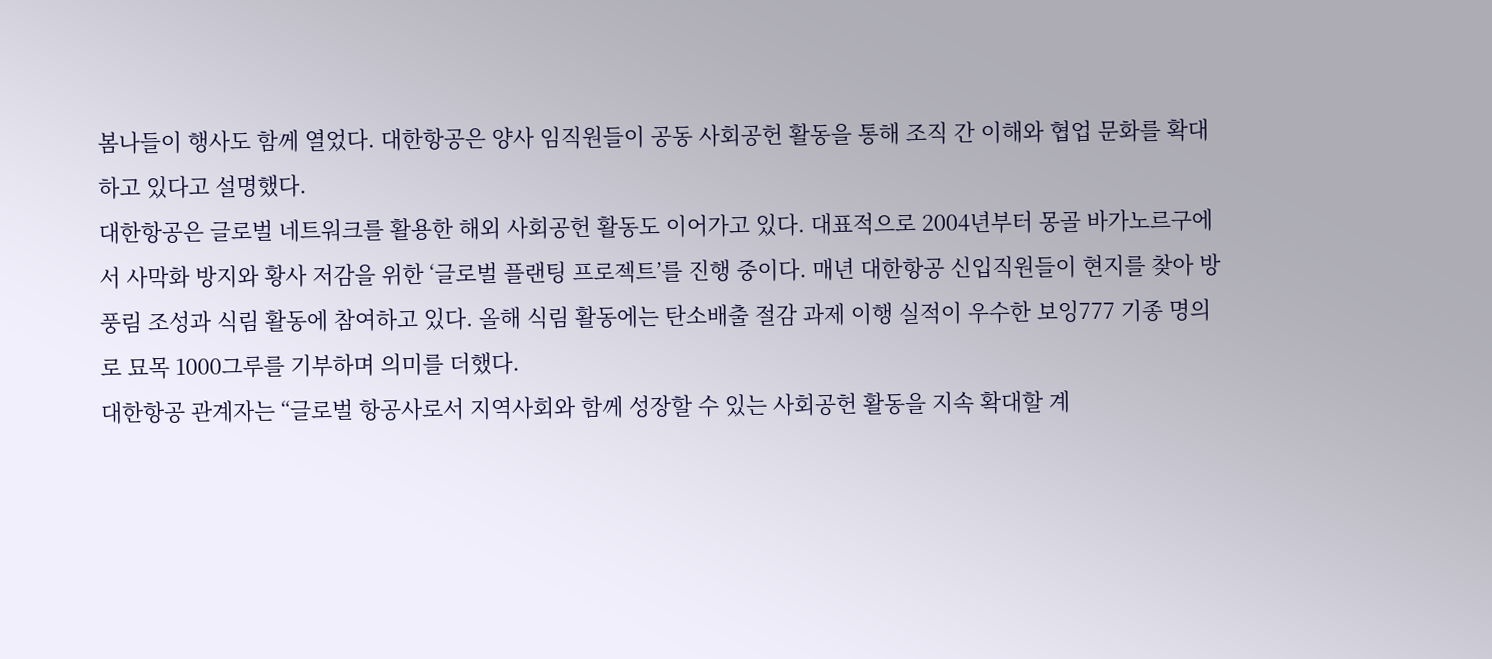봄나들이 행사도 함께 열었다. 대한항공은 양사 임직원들이 공동 사회공헌 활동을 통해 조직 간 이해와 협업 문화를 확대하고 있다고 설명했다.
대한항공은 글로벌 네트워크를 활용한 해외 사회공헌 활동도 이어가고 있다. 대표적으로 2004년부터 몽골 바가노르구에서 사막화 방지와 황사 저감을 위한 ‘글로벌 플랜팅 프로젝트’를 진행 중이다. 매년 대한항공 신입직원들이 현지를 찾아 방풍림 조성과 식림 활동에 참여하고 있다. 올해 식림 활동에는 탄소배출 절감 과제 이행 실적이 우수한 보잉777 기종 명의로 묘목 1000그루를 기부하며 의미를 더했다.
대한항공 관계자는 “글로벌 항공사로서 지역사회와 함께 성장할 수 있는 사회공헌 활동을 지속 확대할 계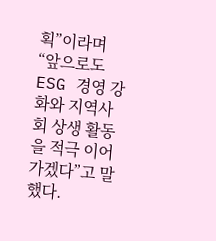획”이라며 “앞으로도 ESG 경영 강화와 지역사회 상생 활동을 적극 이어가겠다”고 말했다.